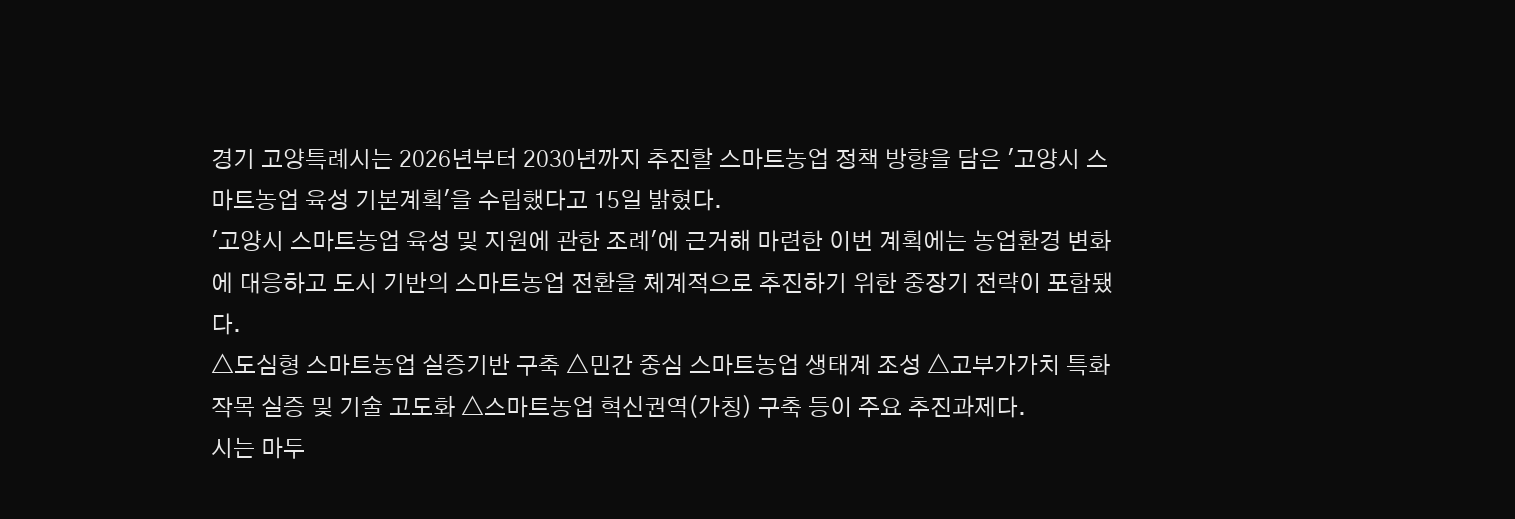경기 고양특례시는 2026년부터 2030년까지 추진할 스마트농업 정책 방향을 담은 '고양시 스마트농업 육성 기본계획'을 수립했다고 15일 밝혔다.
'고양시 스마트농업 육성 및 지원에 관한 조례'에 근거해 마련한 이번 계획에는 농업환경 변화에 대응하고 도시 기반의 스마트농업 전환을 체계적으로 추진하기 위한 중장기 전략이 포함됐다.
△도심형 스마트농업 실증기반 구축 △민간 중심 스마트농업 생태계 조성 △고부가가치 특화작목 실증 및 기술 고도화 △스마트농업 혁신권역(가칭) 구축 등이 주요 추진과제다.
시는 마두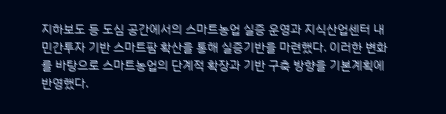지하보도 등 도심 공간에서의 스마트농업 실증 운영과 지식산업센터 내 민간투자 기반 스마트팜 확산을 통해 실증기반을 마련했다. 이러한 변화를 바탕으로 스마트농업의 단계적 확장과 기반 구축 방향을 기본계획에 반영했다.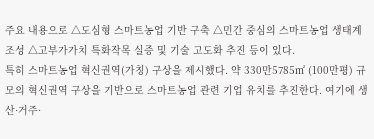주요 내용으로 △도심형 스마트농업 기반 구축 △민간 중심의 스마트농업 생태계 조성 △고부가가치 특화작목 실증 및 기술 고도화 추진 등이 있다.
특히 스마트농업 혁신권역(가칭) 구상을 제시했다. 약 330만5785㎡ (100만평) 규모의 혁신권역 구상을 기반으로 스마트농업 관련 기업 유치를 추진한다. 여기에 생산·거주·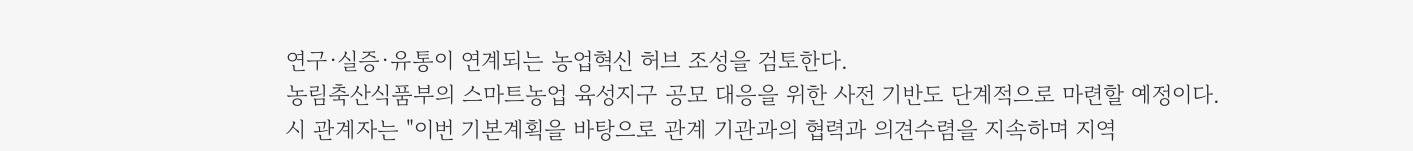연구·실증·유통이 연계되는 농업혁신 허브 조성을 검토한다.
농림축산식품부의 스마트농업 육성지구 공모 대응을 위한 사전 기반도 단계적으로 마련할 예정이다.
시 관계자는 "이번 기본계획을 바탕으로 관계 기관과의 협력과 의견수렴을 지속하며 지역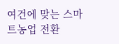여건에 맞는 스마트농업 전환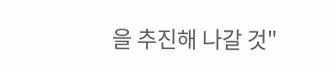을 추진해 나갈 것"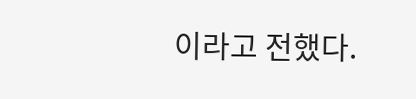이라고 전했다.